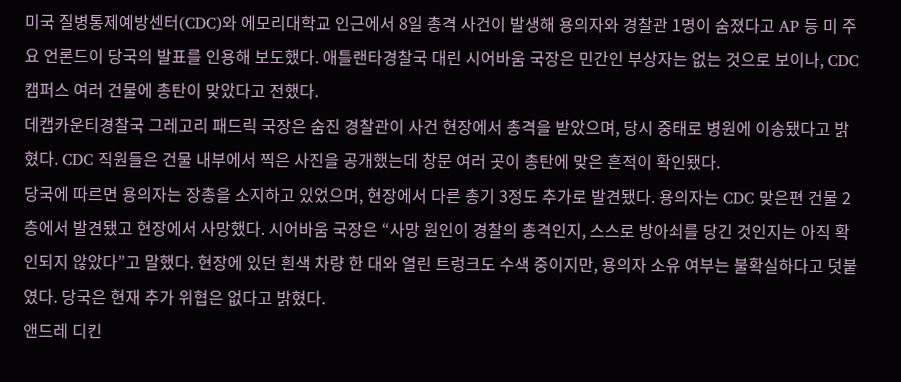미국 질병통제예방센터(CDC)와 에모리대학교 인근에서 8일 총격 사건이 발생해 용의자와 경찰관 1명이 숨졌다고 AP 등 미 주요 언론드이 당국의 발표를 인용해 보도했다. 애틀랜타경찰국 대린 시어바움 국장은 민간인 부상자는 없는 것으로 보이나, CDC 캠퍼스 여러 건물에 총탄이 맞았다고 전했다.
데캡카운티경찰국 그레고리 패드릭 국장은 숨진 경찰관이 사건 현장에서 총격을 받았으며, 당시 중태로 병원에 이송됐다고 밝혔다. CDC 직원들은 건물 내부에서 찍은 사진을 공개했는데 창문 여러 곳이 총탄에 맞은 흔적이 확인됐다.
당국에 따르면 용의자는 장총을 소지하고 있었으며, 현장에서 다른 총기 3정도 추가로 발견됐다. 용의자는 CDC 맞은편 건물 2층에서 발견됐고 현장에서 사망했다. 시어바움 국장은 “사망 원인이 경찰의 총격인지, 스스로 방아쇠를 당긴 것인지는 아직 확인되지 않았다”고 말했다. 현장에 있던 흰색 차량 한 대와 열린 트렁크도 수색 중이지만, 용의자 소유 여부는 불확실하다고 덧붙였다. 당국은 현재 추가 위협은 없다고 밝혔다.
앤드레 디킨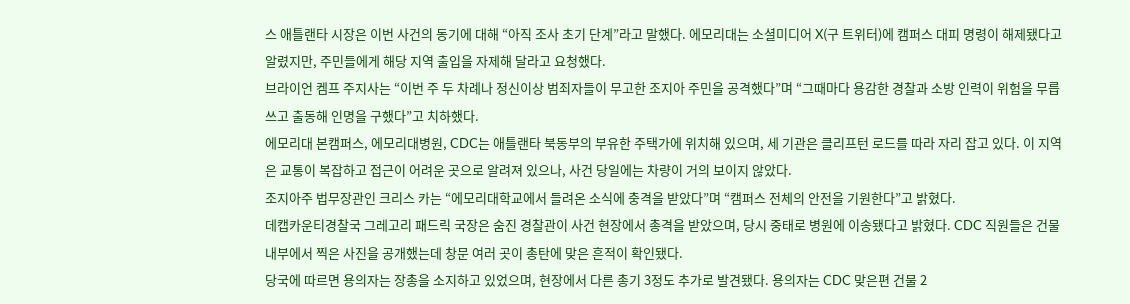스 애틀랜타 시장은 이번 사건의 동기에 대해 “아직 조사 초기 단계”라고 말했다. 에모리대는 소셜미디어 X(구 트위터)에 캠퍼스 대피 명령이 해제됐다고 알렸지만, 주민들에게 해당 지역 출입을 자제해 달라고 요청했다.
브라이언 켐프 주지사는 “이번 주 두 차례나 정신이상 범죄자들이 무고한 조지아 주민을 공격했다”며 “그때마다 용감한 경찰과 소방 인력이 위험을 무릅쓰고 출동해 인명을 구했다”고 치하했다.
에모리대 본캠퍼스, 에모리대병원, CDC는 애틀랜타 북동부의 부유한 주택가에 위치해 있으며, 세 기관은 클리프턴 로드를 따라 자리 잡고 있다. 이 지역은 교통이 복잡하고 접근이 어려운 곳으로 알려져 있으나, 사건 당일에는 차량이 거의 보이지 않았다.
조지아주 법무장관인 크리스 카는 “에모리대학교에서 들려온 소식에 충격을 받았다”며 “캠퍼스 전체의 안전을 기원한다”고 밝혔다.
데캡카운티경찰국 그레고리 패드릭 국장은 숨진 경찰관이 사건 현장에서 총격을 받았으며, 당시 중태로 병원에 이송됐다고 밝혔다. CDC 직원들은 건물 내부에서 찍은 사진을 공개했는데 창문 여러 곳이 총탄에 맞은 흔적이 확인됐다.
당국에 따르면 용의자는 장총을 소지하고 있었으며, 현장에서 다른 총기 3정도 추가로 발견됐다. 용의자는 CDC 맞은편 건물 2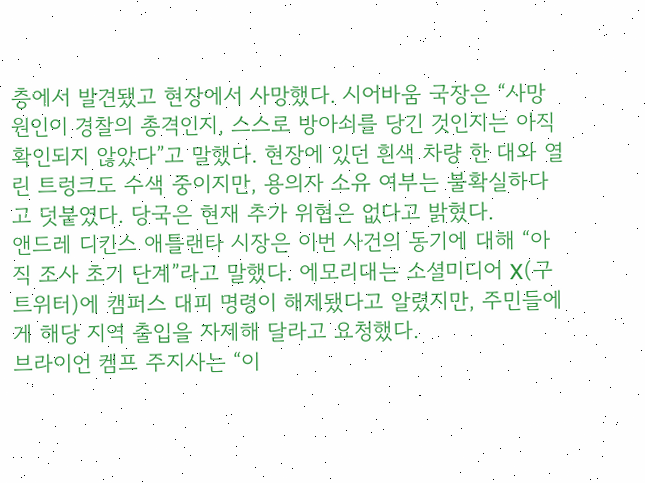층에서 발견됐고 현장에서 사망했다. 시어바움 국장은 “사망 원인이 경찰의 총격인지, 스스로 방아쇠를 당긴 것인지는 아직 확인되지 않았다”고 말했다. 현장에 있던 흰색 차량 한 대와 열린 트렁크도 수색 중이지만, 용의자 소유 여부는 불확실하다고 덧붙였다. 당국은 현재 추가 위협은 없다고 밝혔다.
앤드레 디킨스 애틀랜타 시장은 이번 사건의 동기에 대해 “아직 조사 초기 단계”라고 말했다. 에모리대는 소셜미디어 X(구 트위터)에 캠퍼스 대피 명령이 해제됐다고 알렸지만, 주민들에게 해당 지역 출입을 자제해 달라고 요청했다.
브라이언 켐프 주지사는 “이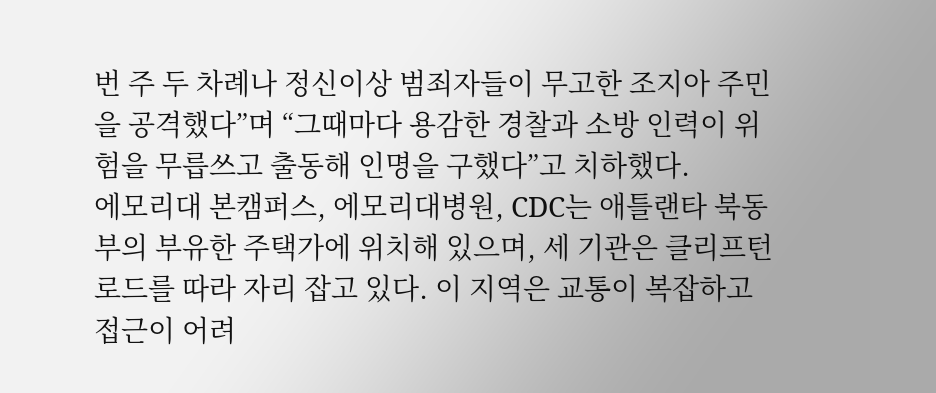번 주 두 차례나 정신이상 범죄자들이 무고한 조지아 주민을 공격했다”며 “그때마다 용감한 경찰과 소방 인력이 위험을 무릅쓰고 출동해 인명을 구했다”고 치하했다.
에모리대 본캠퍼스, 에모리대병원, CDC는 애틀랜타 북동부의 부유한 주택가에 위치해 있으며, 세 기관은 클리프턴 로드를 따라 자리 잡고 있다. 이 지역은 교통이 복잡하고 접근이 어려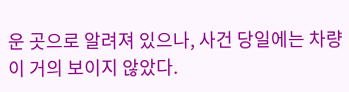운 곳으로 알려져 있으나, 사건 당일에는 차량이 거의 보이지 않았다.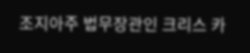조지아주 법무장관인 크리스 카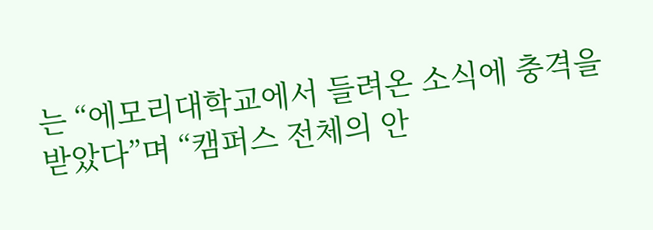는 “에모리대학교에서 들려온 소식에 충격을 받았다”며 “캠퍼스 전체의 안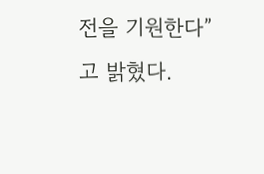전을 기원한다”고 밝혔다.